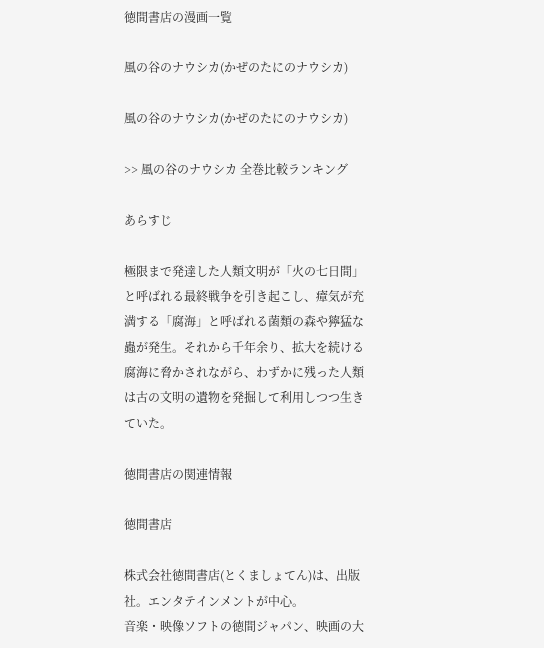徳間書店の漫画一覧

風の谷のナウシカ(かぜのたにのナウシカ)

風の谷のナウシカ(かぜのたにのナウシカ)

>> 風の谷のナウシカ 全巻比較ランキング

あらすじ

極限まで発達した人類文明が「火の七日間」と呼ばれる最終戦争を引き起こし、瘴気が充満する「腐海」と呼ばれる菌類の森や獰猛な蟲が発生。それから千年余り、拡大を続ける腐海に脅かされながら、わずかに残った人類は古の文明の遺物を発掘して利用しつつ生きていた。

徳間書店の関連情報

徳間書店

株式会社徳間書店(とくましょてん)は、出版社。エンタテインメントが中心。
音楽・映像ソフトの徳間ジャパン、映画の大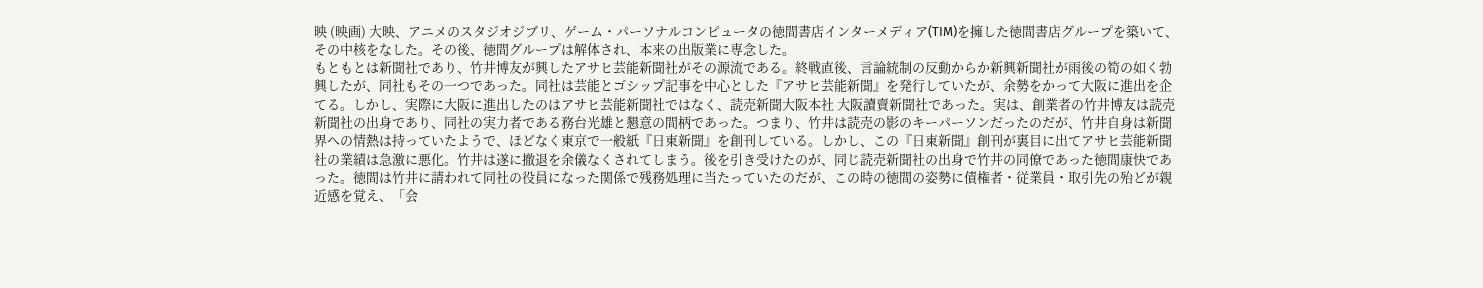映 (映画) 大映、アニメのスタジオジブリ、ゲーム・パーソナルコンピュータの徳間書店インターメディア(TIM)を擁した徳間書店グループを築いて、その中核をなした。その後、徳間グループは解体され、本来の出版業に専念した。
もともとは新聞社であり、竹井博友が興したアサヒ芸能新聞社がその源流である。終戦直後、言論統制の反動からか新興新聞社が雨後の筍の如く勃興したが、同社もその一つであった。同社は芸能とゴシップ記事を中心とした『アサヒ芸能新聞』を発行していたが、余勢をかって大阪に進出を企てる。しかし、実際に大阪に進出したのはアサヒ芸能新聞社ではなく、読売新聞大阪本社 大阪讀賣新聞社であった。実は、創業者の竹井博友は読売新聞社の出身であり、同社の実力者である務台光雄と懇意の間柄であった。つまり、竹井は読売の影のキーパーソンだったのだが、竹井自身は新聞界への情熱は持っていたようで、ほどなく東京で一般紙『日東新聞』を創刊している。しかし、この『日東新聞』創刊が裏目に出てアサヒ芸能新聞社の業績は急激に悪化。竹井は遂に撤退を余儀なくされてしまう。後を引き受けたのが、同じ読売新聞社の出身で竹井の同僚であった徳間康快であった。徳間は竹井に請われて同社の役員になった関係で残務処理に当たっていたのだが、この時の徳間の姿勢に債権者・従業員・取引先の殆どが親近感を覚え、「会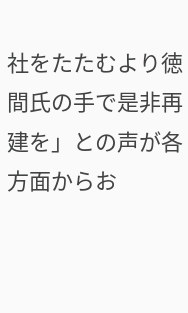社をたたむより徳間氏の手で是非再建を」との声が各方面からお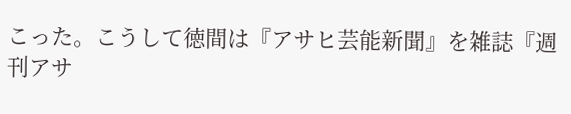こった。こうして徳間は『アサヒ芸能新聞』を雑誌『週刊アサ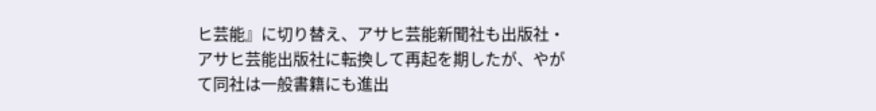ヒ芸能』に切り替え、アサヒ芸能新聞社も出版社・アサヒ芸能出版社に転換して再起を期したが、やがて同社は一般書籍にも進出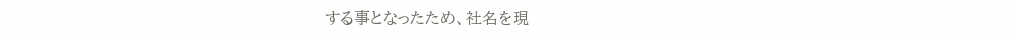する事となったため、社名を現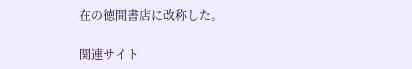在の徳間書店に改称した。

関連サイト